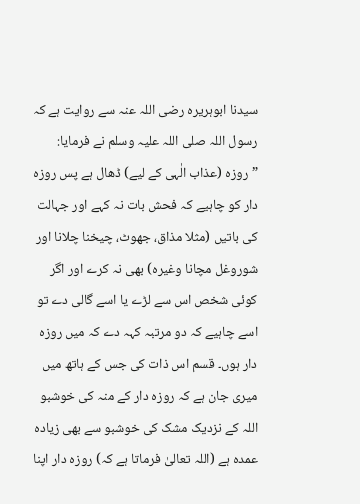سیدنا ابوہریرہ رضی اللہ عنہ سے روایت ہے کہ رسول اللہ صلی اللہ علیہ وسلم نے فرمایا: ”روزہ (عذاب الٰہی کے لیے) ڈھال ہے پس روزہ دار کو چاہیے کہ فحش بات نہ کہے اور جہالت کی باتیں (مثلا مذاق، جھوٹ، چیخنا چلانا اور شوروغل مچانا وغیرہ) بھی نہ کرے اور اگر کوئی شخص اس سے لڑے یا اسے گالی دے تو اسے چاہیے کہ دو مرتبہ کہہ دے کہ میں روزہ دار ہوں۔ قسم اس ذات کی جس کے ہاتھ میں میری جان ہے کہ روزہ دار کے منہ کی خوشبو اللہ کے نزدیک مشک کی خوشبو سے بھی زیادہ عمدہ ہے (اللہ تعالیٰ فرماتا ہے کہ) روزہ دار اپنا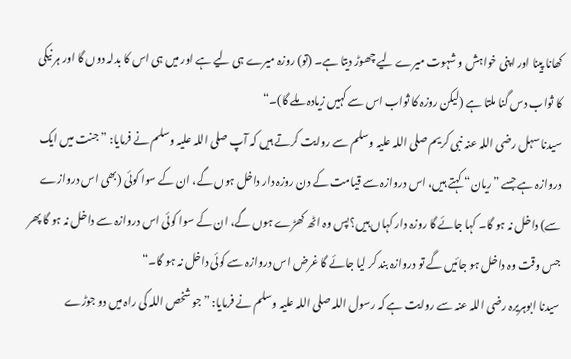کھانا پینا اور اپنی خواہش و شہوت میرے لیے چھوڑ دیتا ہے۔ (تو) روزہ میرے ہی لیے ہے اور میں ہی اس کا بدلہ دوں گا اور ہر نیکی کا ثواب دس گنا ملتا ہے (لیکن روزہ کا ثواب اس سے کہیں زیادہ ملے گا)۔“
سیدنا سہل رضی اللہ عنہ نبی کریم صلی اللہ علیہ وسلم سے روایت کرتے ہیں کہ آپ صلی اللہ علیہ وسلم نے فرمایا: ”جنت میں ایک دروازہ ہے جسے ”ریان“ کہتے ہیں، اس دروازہ سے قیامت کے دن روزہ دار داخل ہوں گے، ان کے سوا کوئی (بھی اس دروازے سے) داخل نہ ہو گا۔ کہا جائے گا روزہ دار کہاں ہیں؟ پس وہ اٹھ کھڑے ہوں گے، ان کے سوا کوئی اس دروازہ سے داخل نہ ہو گا پھر جس وقت وہ داخل ہو جائیں گے تو دروازہ بند کر لیا جائے گا غرض اس دروازہ سے کوئی داخل نہ ہو گا۔“
سیدنا ابوہریرہ رضی اللہ عنہ سے روایت ہے کہ رسول اللہ صلی اللہ علیہ وسلم نے فرمایا: ”جو شخص اللہ کی راہ میں دو جوڑے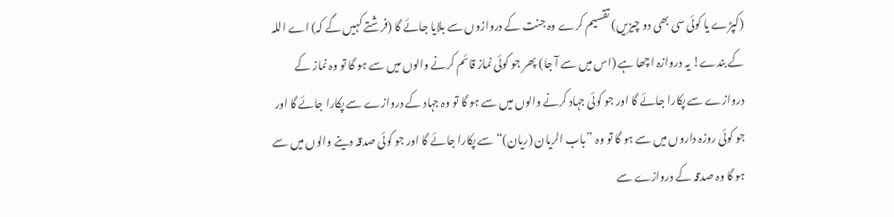(کپڑے یا کوئی سی بھی دو چیزیں) تقسیم کرے وہ جنت کے دروازوں سے بلایا جائے گا (فرشتے کہیں گے کہ) اے اللہ کے بندے! یہ دروازہ اچھا ہے (اس میں سے آ جا) پھر جو کوئی نماز قائم کرنے والوں میں سے ہو گا تو وہ نماز کے دروازے سے پکارا جائے گا اور جو کوئی جہاد کرنے والوں میں سے ہو گا تو وہ جہاد کے دروازے سے پکارا جائے گا اور جو کوئی روزہ داروں میں سے ہو گا تو وہ ”باب الریان (ریان)“ سے پکارا جائے گا اور جو کوئی صدقہ دینے والوں میں سے ہو گا وہ صدقہ کے دروازے سے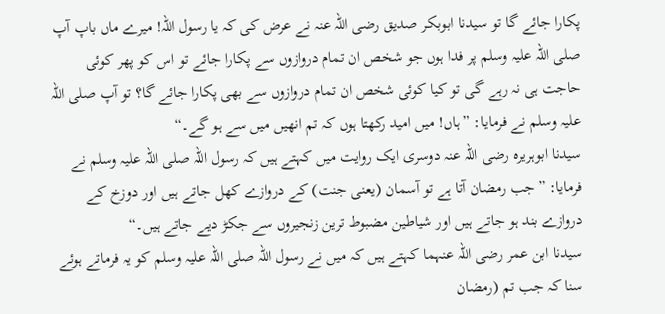پکارا جائے گا تو سیدنا ابوبکر صدیق رضی اللہ عنہ نے عرض کی کہ یا رسول اللہ! میرے ماں باپ آپ صلی اللہ علیہ وسلم پر فدا ہوں جو شخص ان تمام دروازوں سے پکارا جائے تو اس کو پھر کوئی حاجت ہی نہ رہے گی تو کیا کوئی شخص ان تمام دروازوں سے بھی پکارا جائے گا؟ تو آپ صلی اللہ علیہ وسلم نے فرمایا: ”ہاں! میں امید رکھتا ہوں کہ تم انھیں میں سے ہو گے۔“
سیدنا ابوہریرہ رضی اللہ عنہ دوسری ایک روایت میں کہتے ہیں کہ رسول اللہ صلی اللہ علیہ وسلم نے فرمایا: ”جب رمضان آتا ہے تو آسمان (یعنی جنت) کے دروازے کھل جاتے ہیں اور دوزخ کے دروازے بند ہو جاتے ہیں اور شیاطین مضبوط ترین زنجیروں سے جکڑ دیے جاتے ہیں۔“
سیدنا ابن عمر رضی اللہ عنہما کہتے ہیں کہ میں نے رسول اللہ صلی اللہ علیہ وسلم کو یہ فرماتے ہوئے سنا کہ جب تم (رمضان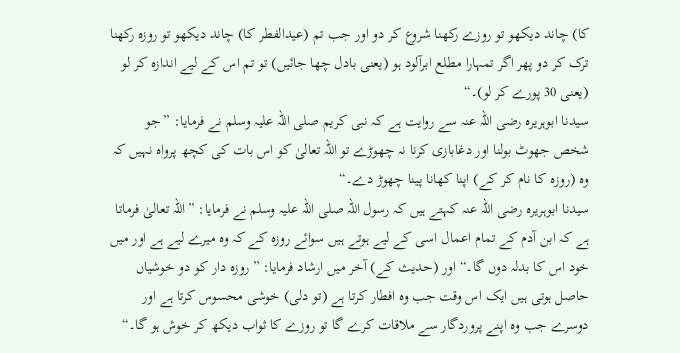کا) چاند دیکھو تو روزے رکھنا شروع کر دو اور جب تم (عیدالفطر کا) چاند دیکھو تو روزہ رکھنا ترک کر دو پھر اگر تمہارا مطلع ابرآلود ہو (یعنی بادل چھا جائیں) تو تم اس کے لیے اندازہ کر لو (یعنی 30 پورے کر لو)۔“
سیدنا ابوہریرہ رضی اللہ عنہ سے روایت ہے کہ نبی کریم صلی اللہ علیہ وسلم نے فرمایا: ”جو شخص جھوٹ بولنا اور دغابازی کرنا نہ چھوڑے تو اللہ تعالیٰ کو اس بات کی کچھ پرواہ نہیں کہ وہ (روزہ کا نام کر کے) اپنا کھانا پینا چھوڑ دے۔“
سیدنا ابوہریرہ رضی اللہ عنہ کہتے ہیں کہ رسول اللہ صلی اللہ علیہ وسلم نے فرمایا: ”اللہ تعالیٰ فرماتا ہے کہ ابن آدم کے تمام اعمال اسی کے لیے ہوتے ہیں سوائے روزہ کے کہ وہ میرے لیے ہے اور میں خود اس کا بدلہ دوں گا۔“ اور (حدیث کے) آخر میں ارشاد فرمایا: ”روزہ دار کو دو خوشیاں حاصل ہوتی ہیں ایک اس وقت جب وہ افطار کرتا ہے (تو دلی) خوشی محسوس کرتا ہے اور دوسرے جب وہ اپنے پروردگار سے ملاقات کرے گا تو روزے کا ثواب دیکھ کر خوش ہو گا۔“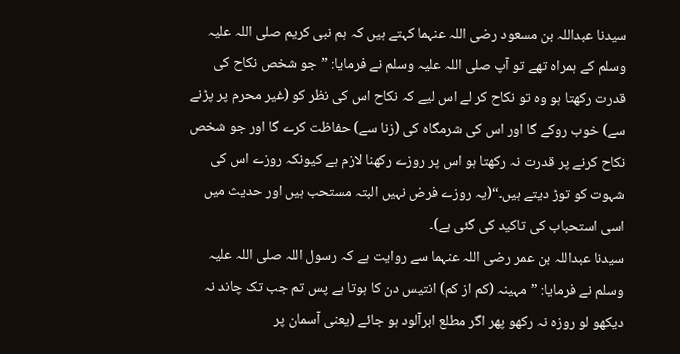سیدنا عبداللہ بن مسعود رضی اللہ عنہما کہتے ہیں کہ ہم نبی کریم صلی اللہ علیہ وسلم کے ہمراہ تھے تو آپ صلی اللہ علیہ وسلم نے فرمایا: ”جو شخص نکاح کی قدرت رکھتا ہو وہ تو نکاح کر لے اس لیے کہ نکاح اس کی نظر کو (غیر محرم پر پڑنے سے) خوب روکے گا اور اس کی شرمگاہ کی (زنا سے) حفاظت کرے گا اور جو شخص نکاح کرنے پر قدرت نہ رکھتا ہو اس پر روزے رکھنا لازم ہے کیونکہ روزے اس کی شہوت کو توڑ دیتے ہیں۔“(یہ روزے فرض نہیں البتہ مستحب ہیں اور حدیث میں اسی استحباب کی تاکید کی گئی ہے)۔
سیدنا عبداللہ بن عمر رضی اللہ عنہما سے روایت ہے کہ رسول اللہ صلی اللہ علیہ وسلم نے فرمایا: ”مہینہ (کم از کم) انتیس دن کا ہوتا ہے پس تم جب تک چاند نہ دیکھو لو روزہ نہ رکھو پھر اگر مطلع ابرآلود ہو جائے (یعنی آسمان پر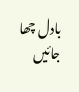بادل چھا جائیں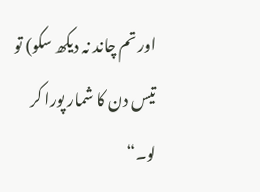اور تم چاند نہ دیکھ سکو) تو تیس دن کا شمار پورا کر لو۔“